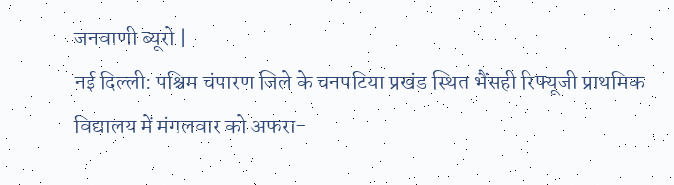जनवाणी ब्यूरो |
नई दिल्ली: पश्चिम चंपारण जिले के चनपटिया प्रखंड स्थित भैंसही रिफ्यूजी प्राथमिक विद्यालय में मंगलवार को अफरा-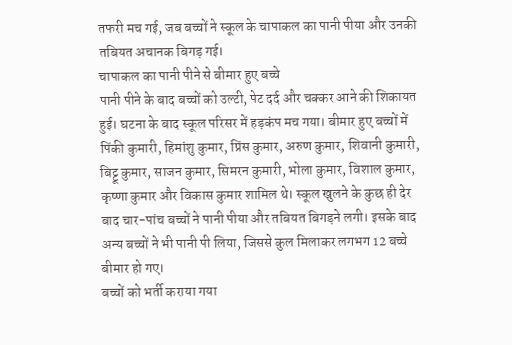तफरी मच गई, जब बच्चों ने स्कूल के चापाकल का पानी पीया और उनकी तबियत अचानक बिगड़ गई।
चापाकल का पानी पीने से बीमार हुए बच्चे
पानी पीने के बाद बच्चों को उल्टी, पेट दर्द और चक्कर आने की शिकायत हुई। घटना के बाद स्कूल परिसर में हड़कंप मच गया। बीमार हुए बच्चों में पिंकी कुमारी, हिमांशु कुमार, प्रिंस कुमार, अरुण कुमार, शिवानी कुमारी, बिट्टू कुमार, साजन कुमार, सिमरन कुमारी, भोला कुमार, विशाल कुमार, कृष्णा कुमार और विकास कुमार शामिल थे। स्कूल खुलने के कुछ ही देर बाद चार-पांच बच्चों ने पानी पीया और तबियत बिगड़ने लगी। इसके बाद अन्य बच्चों ने भी पानी पी लिया, जिससे कुल मिलाकर लगभग 12 बच्चे बीमार हो गए।
बच्चों को भर्ती कराया गया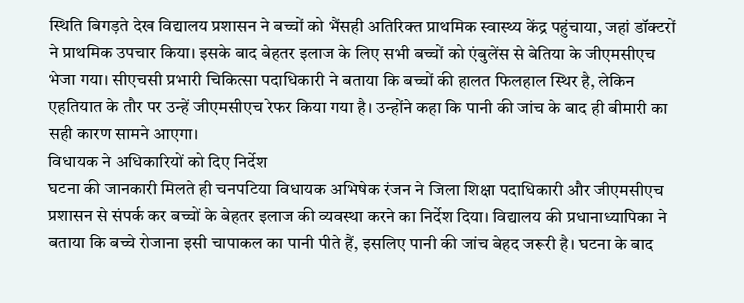स्थिति बिगड़ते देख विद्यालय प्रशासन ने बच्चों को भैंसही अतिरिक्त प्राथमिक स्वास्थ्य केंद्र पहुंचाया, जहां डॉक्टरों ने प्राथमिक उपचार किया। इसके बाद बेहतर इलाज के लिए सभी बच्चों को एंबुलेंस से बेतिया के जीएमसीएच भेजा गया। सीएचसी प्रभारी चिकित्सा पदाधिकारी ने बताया कि बच्चों की हालत फिलहाल स्थिर है, लेकिन एहतियात के तौर पर उन्हें जीएमसीएच रेफर किया गया है। उन्होंने कहा कि पानी की जांच के बाद ही बीमारी का सही कारण सामने आएगा।
विधायक ने अधिकारियों को दिए निर्देश
घटना की जानकारी मिलते ही चनपटिया विधायक अभिषेक रंजन ने जिला शिक्षा पदाधिकारी और जीएमसीएच प्रशासन से संपर्क कर बच्चों के बेहतर इलाज की व्यवस्था करने का निर्देश दिया। विद्यालय की प्रधानाध्यापिका ने बताया कि बच्चे रोजाना इसी चापाकल का पानी पीते हैं, इसलिए पानी की जांच बेहद जरूरी है। घटना के बाद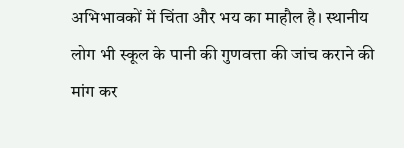अभिभावकों में चिंता और भय का माहौल है। स्थानीय लोग भी स्कूल के पानी की गुणवत्ता की जांच कराने की मांग कर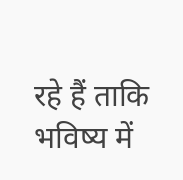रहे हैं ताकि भविष्य में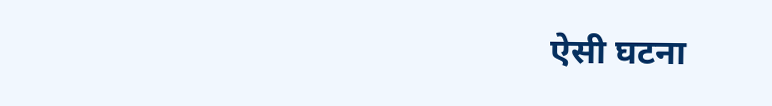ऐसी घटना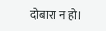दोबारा न हो।